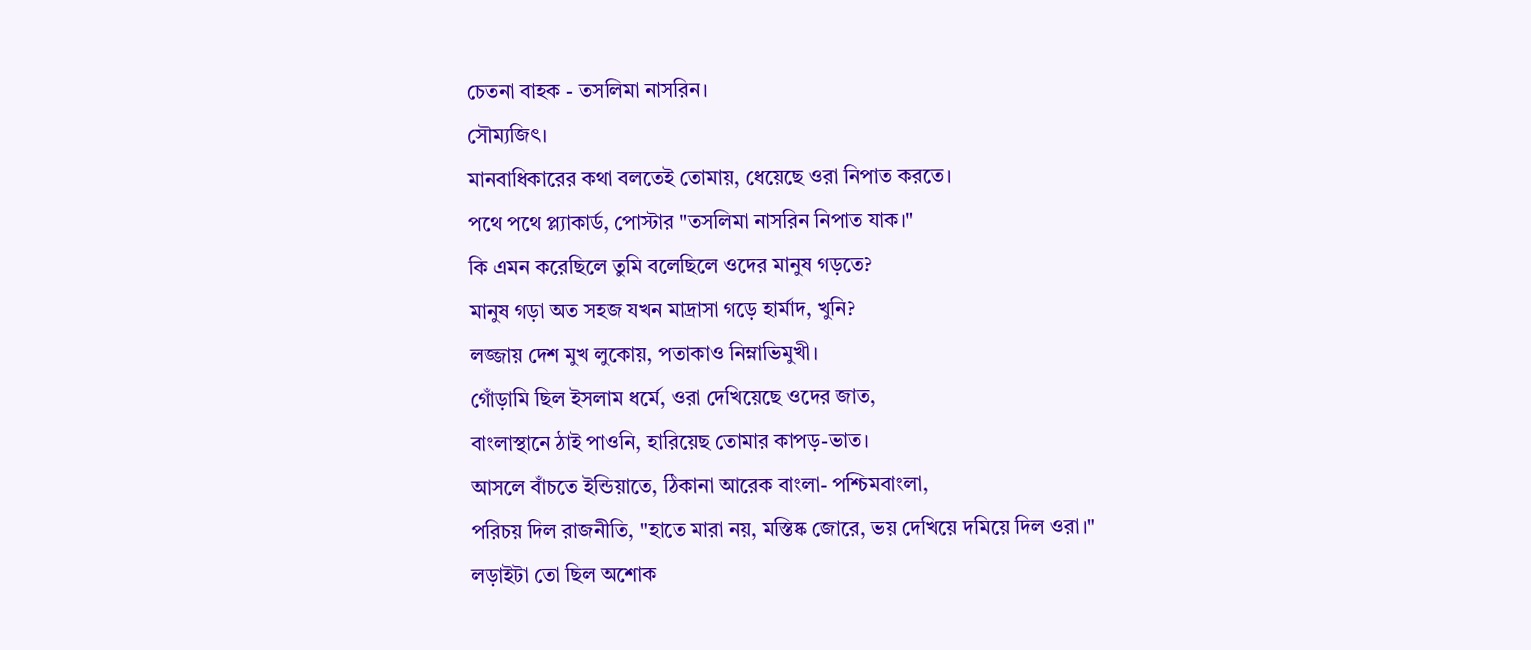চেতনা বাহক - তসলিমা নাসরিন।
সৌম্যজিৎ।
মানবাধিকারের কথা বলতেই তোমায়, ধেয়েছে ওরা নিপাত করতে।
পথে পথে প্ল্যাকার্ড, পোস্টার "তসলিমা নাসরিন নিপাত যাক।"
কি এমন করেছিলে তুমি বলেছিলে ওদের মানুষ গড়তে?
মানুষ গড়া অত সহজ যখন মাদ্রাসা গড়ে হার্মাদ, খুনি?
লজ্জায় দেশ মুখ লুকোয়, পতাকাও নিম্নাভিমুখী।
গোঁড়ামি ছিল ইসলাম ধর্মে, ওরা দেখিয়েছে ওদের জাত,
বাংলাস্থানে ঠাই পাওনি, হারিয়েছ তোমার কাপড়-ভাত।
আসলে বাঁচতে ইন্ডিয়াতে, ঠিকানা আরেক বাংলা- পশ্চিমবাংলা,
পরিচয় দিল রাজনীতি, "হাতে মারা নয়, মস্তিষ্ক জোরে, ভয় দেখিয়ে দমিয়ে দিল ওরা।"
লড়াইটা তো ছিল অশোক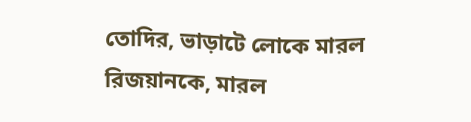তোদির, ভাড়াটে লোকে মারল রিজয়ানকে, মারল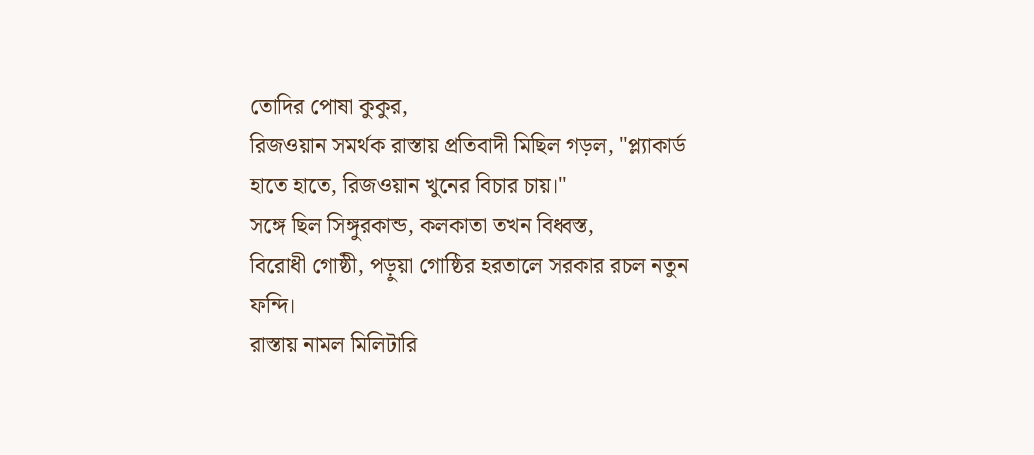তোদির পোষা কুকুর,
রিজওয়ান সমর্থক রাস্তায় প্রতিবাদী মিছিল গড়ল, "প্ল্যাকার্ড হাতে হাতে, রিজওয়ান খুনের বিচার চায়।"
সঙ্গে ছিল সিঙ্গুরকান্ড, কলকাতা তখন বিধ্বস্ত,
বিরোধী গোষ্ঠী, পড়ুয়া গোষ্ঠির হরতালে সরকার রচল নতুন ফন্দি।
রাস্তায় নামল মিলিটারি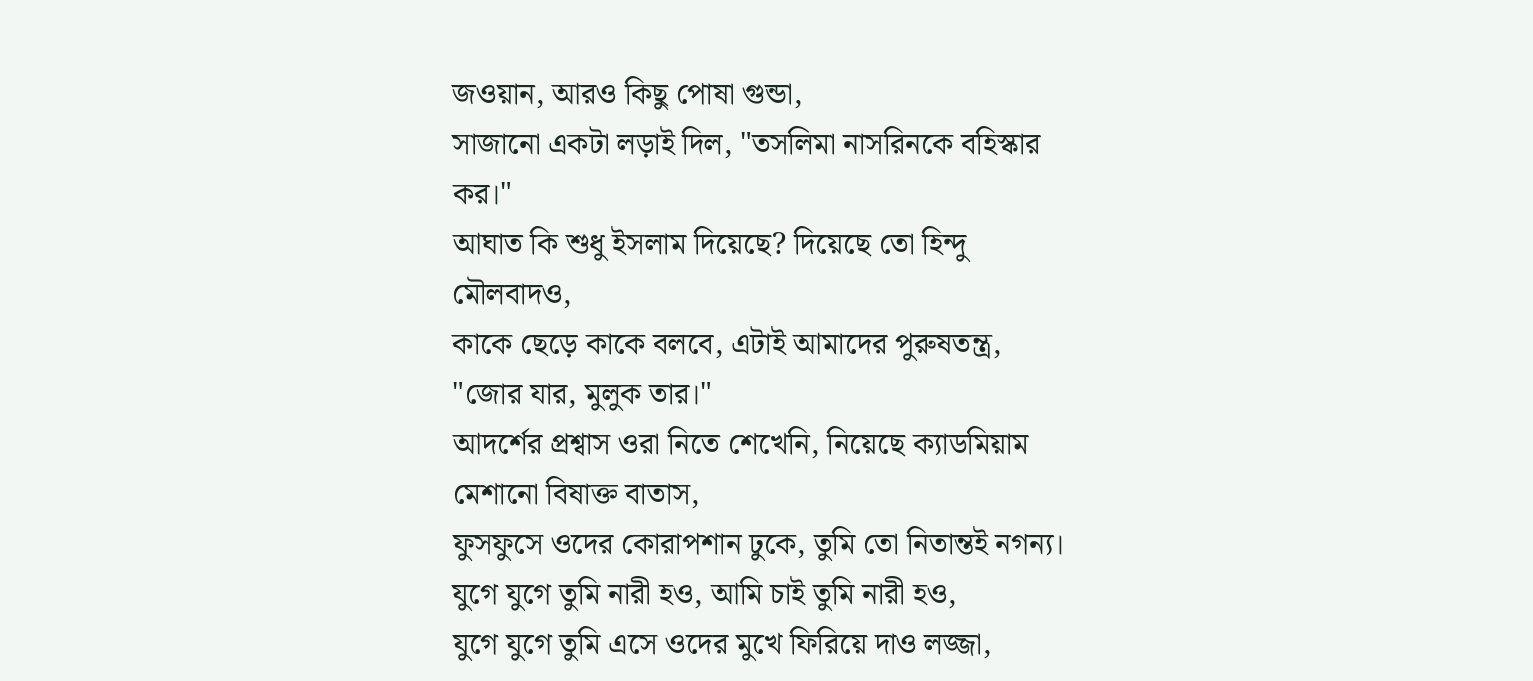জওয়ান, আরও কিছু পোষা গুন্ডা,
সাজানো একটা লড়াই দিল, "তসলিমা নাসরিনকে বহিস্কার কর।"
আঘাত কি শুধু ইসলাম দিয়েছে? দিয়েছে তো হিন্দু মৌলবাদও,
কাকে ছেড়ে কাকে বলবে, এটাই আমাদের পুরুষতন্ত্র,
"জোর যার, মুলুক তার।"
আদর্শের প্রশ্বাস ওরা নিতে শেখেনি, নিয়েছে ক্যাডমিয়াম মেশানো বিষাক্ত বাতাস,
ফুসফুসে ওদের কোরাপশান ঢুকে, তুমি তো নিতান্তই নগন্য।
যুগে যুগে তুমি নারী হও, আমি চাই তুমি নারী হও,
যুগে যুগে তুমি এসে ওদের মুখে ফিরিয়ে দাও লজ্জা,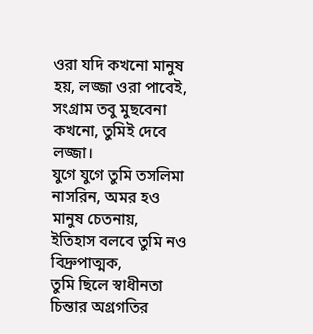ওরা যদি কখনো মানুষ হয়, লজ্জা ওরা পাবেই,
সংগ্রাম তবু মুছবেনা কখনো, তুমিই দেবে লজ্জা।
যুগে যুগে তুমি তসলিমা নাসরিন, অমর হও মানুষ চেতনায়,
ইতিহাস বলবে তুমি নও বিদ্রুপাত্মক,
তুমি ছিলে স্বাধীনতা চিন্তার অগ্রগতির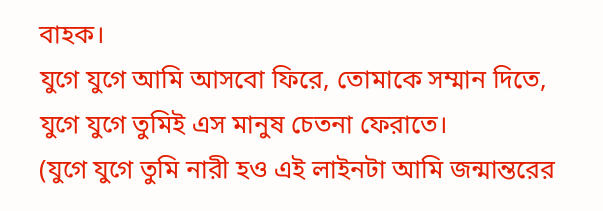বাহক।
যুগে যুগে আমি আসবো ফিরে, তোমাকে সম্মান দিতে,
যুগে যুগে তুমিই এস মানুষ চেতনা ফেরাতে।
(যুগে যুগে তুমি নারী হও এই লাইনটা আমি জন্মান্তরের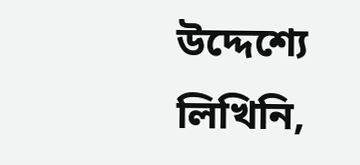উদ্দেশ্যে লিখিনি,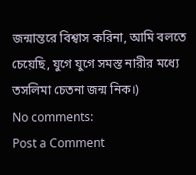জন্মান্তরে বিশ্বাস করিনা, আমি বলতে চেয়েছি, যুগে যুগে সমস্ত নারীর মধ্যে তসলিমা চেতনা জন্ম নিক।)
No comments:
Post a Comment